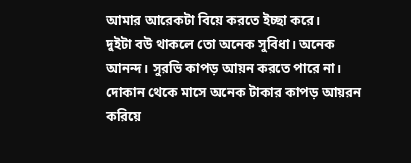আমার আরেকটা বিয়ে করতে ইচ্ছা করে।
দুইটা বউ থাকলে তো অনেক সুবিধা। অনেক আনন্দ। সুরভি কাপড় আয়ন করতে পারে না। দোকান থেকে মাসে অনেক টাকার কাপড় আয়রন করিয়ে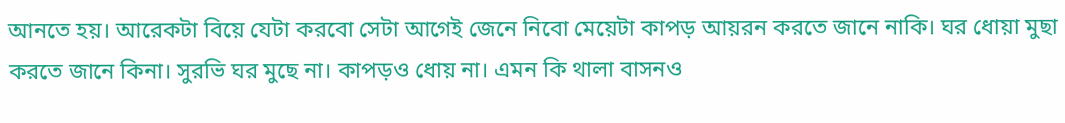আনতে হয়। আরেকটা বিয়ে যেটা করবো সেটা আগেই জেনে নিবো মেয়েটা কাপড় আয়রন করতে জানে নাকি। ঘর ধোয়া মুছা করতে জানে কিনা। সুরভি ঘর মুছে না। কাপড়ও ধোয় না। এমন কি থালা বাসনও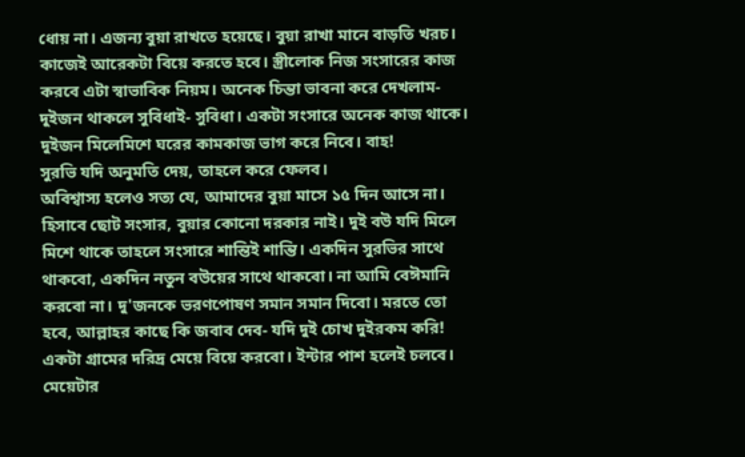ধোয় না। এজন্য বুয়া রাখতে হয়েছে। বুয়া রাখা মানে বাড়তি খরচ। কাজেই আরেকটা বিয়ে করতে হবে। স্ত্রীলোক নিজ সংসারের কাজ করবে এটা স্বাভাবিক নিয়ম। অনেক চিন্তা ভাবনা করে দেখলাম- দুইজন থাকলে সুবিধাই- সুবিধা। একটা সংসারে অনেক কাজ থাকে। দুইজন মিলেমিশে ঘরের কামকাজ ভাগ করে নিবে। বাহ!
সুরভি যদি অনুমতি দেয়, তাহলে করে ফেলব।
অবিশ্বাস্য হলেও সত্য যে, আমাদের বুয়া মাসে ১৫ দিন আসে না। হিসাবে ছোট সংসার, বুয়ার কোনো দরকার নাই। দুই বউ যদি মিলে মিশে থাকে তাহলে সংসারে শান্তিই শান্তি। একদিন সুরভির সাথে থাকবো, একদিন নতুন বউয়ের সাথে থাকবো। না আমি বেঈমানি করবো না। দু'জনকে ভরণপোষণ সমান সমান দিবো। মরতে তো হবে, আল্লাহর কাছে কি জবাব দেব- যদি দুই চোখ দুইরকম করি! একটা গ্রামের দরিদ্র মেয়ে বিয়ে করবো। ইন্টার পাশ হলেই চলবে। মেয়েটার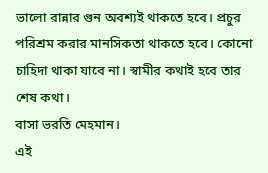ভালো রান্নার গুন অবশ্যই থাকতে হবে। প্রচুর পরিশ্রম করার মানসিকতা থাকতে হবে। কোনো চাহিদা থাকা যাবে না। স্বামীর কথাই হবে তার শেষ কথা।
বাসা ভরতি মেহমান।
এই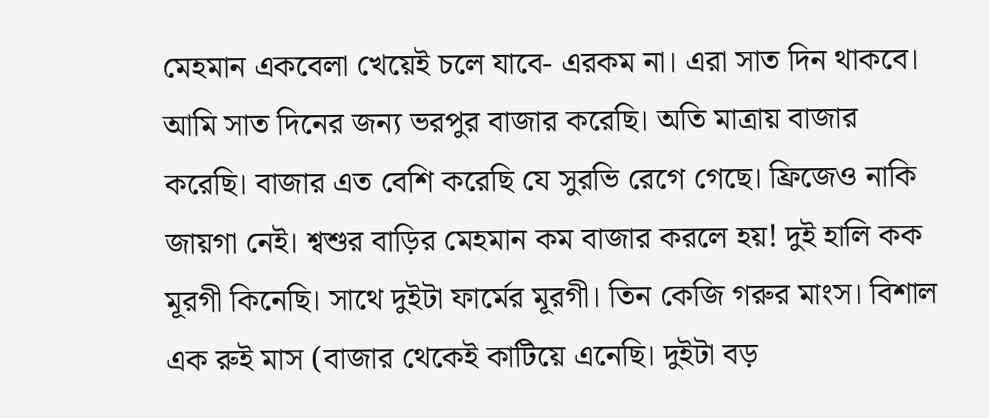মেহমান একবেলা খেয়েই চলে যাবে- এরকম না। এরা সাত দিন থাকবে। আমি সাত দিনের জন্য ভরপুর বাজার করেছি। অতি মাত্রায় বাজার করেছি। বাজার এত বেশি করেছি যে সুরভি রেগে গেছে। ফ্রিজেও নাকি জায়গা নেই। শ্বশুর বাড়ির মেহমান কম বাজার করলে হয়! দুই হালি কক মূরগী কিনেছি। সাথে দুইটা ফার্মের মূরগী। তিন কেজি গরুর মাংস। বিশাল এক রুই মাস (বাজার থেকেই কাটিয়ে এনেছি। দুইটা বড়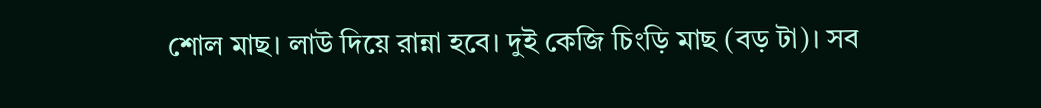শোল মাছ। লাউ দিয়ে রান্না হবে। দুই কেজি চিংড়ি মাছ (বড় টা)। সব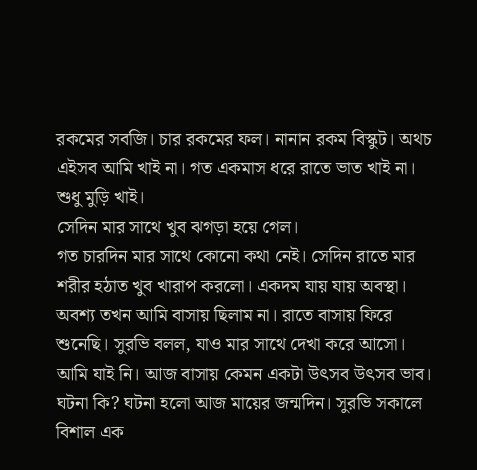রকমের সবজি। চার রকমের ফল। নানান রকম বিস্কুট। অথচ এইসব আমি খাই না। গত একমাস ধরে রাতে ভাত খাই না। শুধু মুড়ি খাই।
সেদিন মার সাথে খুব ঝগড়া হয়ে গেল।
গত চারদিন মার সাথে কোনো কথা নেই। সেদিন রাতে মার শরীর হঠাত খুব খারাপ করলো। একদম যায় যায় অবস্থা। অবশ্য তখন আমি বাসায় ছিলাম না। রাতে বাসায় ফিরে শুনেছি। সুরভি বলল, যাও মার সাথে দেখা করে আসো। আমি যাই নি। আজ বাসায় কেমন একটা উৎসব উৎসব ভাব। ঘটনা কি? ঘটনা হলো আজ মায়ের জন্মদিন। সুরভি সকালে বিশাল এক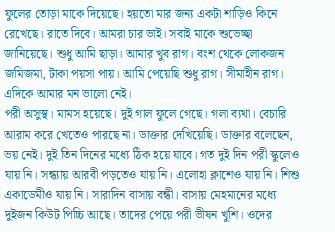ফুলের তোড়া মাকে দিয়েছে। হয়তো মার জন্য একটা শাড়িও কিনে রেখেছে। রাতে দিবে। আমরা চার ভাই। সবাই মাকে শুভেচ্ছা জানিয়েছে। শুধু আমি ছাড়া। আমার খুব রাগ। বংশ থেকে লোকজন জমিজমা, টাকা পয়সা পায়। আমি পেয়েছি শুধু রাগ। সীমাহীন রাগ।
এদিকে আমার মন ভালো নেই।
পরী অসুস্থ। মামস হয়েছে। দুই গাল ফুলে গেছে। গলা ব্যথা। বেচারি আরাম করে খেতেও পারছে না। ডাক্তার দেখিয়েছি। ডাক্তার বলেছেন, ভয় নেই। দুই তিন দিনের মধ্যে ঠিক হয়ে যাবে। গত দুই দিন পরী স্কুলেও যায় নি। সন্ধ্যায় আরবী পড়তেও যায় নি। এলোহা ক্লাশেও যায় নি। শিশু একাডেমীও যায় নি। সারাদিন বাসায় বন্ধী। বাসায় মেহমানের মধ্যে দুইজন কিউট পিচ্চি আছে। তাদের পেয়ে পরী ভীষন খুশি। ওদের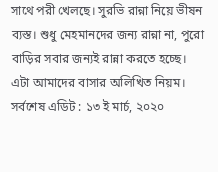সাথে পরী খেলছে। সুরভি রান্না নিয়ে ভীষন ব্যস্ত। শুধু মেহমানদের জন্য রান্না না, পুরো বাড়ির সবার জন্যই রান্না করতে হচ্ছে। এটা আমাদের বাসার অলিখিত নিয়ম।
সর্বশেষ এডিট : ১৩ ই মার্চ, ২০২০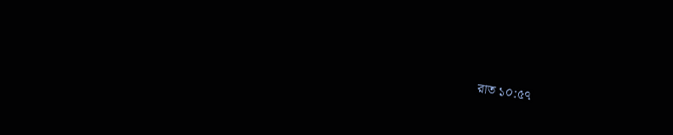রাত ১০:৫৭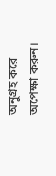অনুগ্রহ করে অপেক্ষা করুন।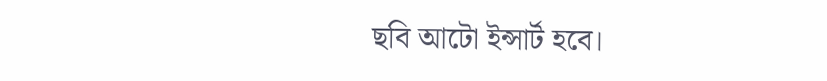ছবি আটো ইন্সার্ট হবে।